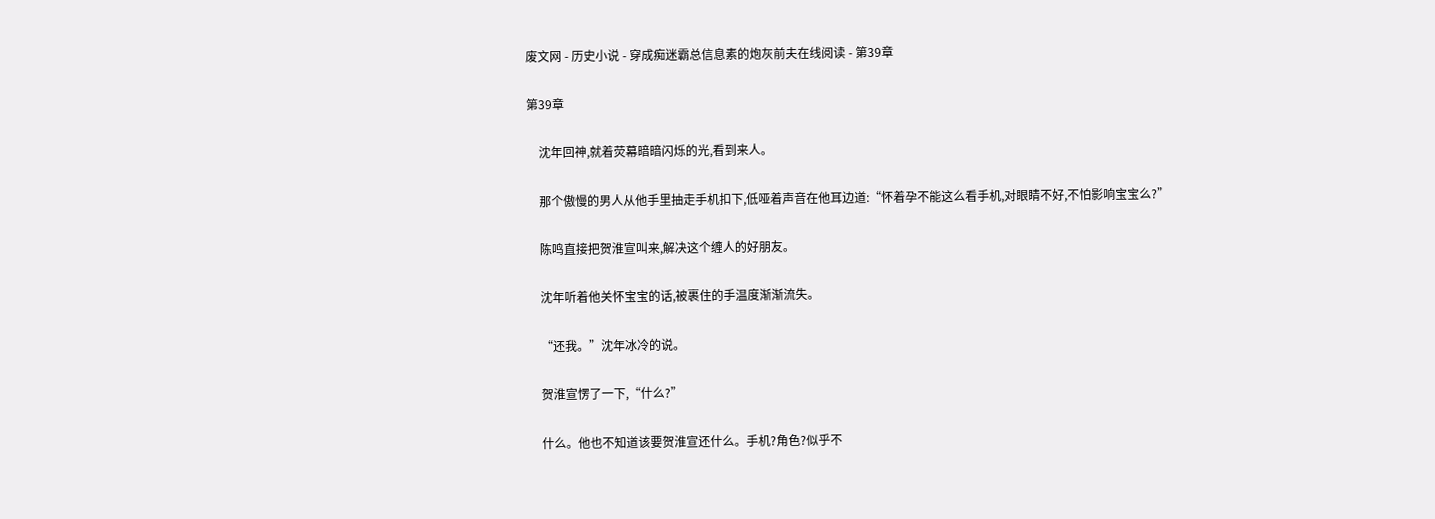废文网 - 历史小说 - 穿成痴迷霸总信息素的炮灰前夫在线阅读 - 第39章

第39章

    沈年回神,就着荧幕暗暗闪烁的光,看到来人。

    那个傲慢的男人从他手里抽走手机扣下,低哑着声音在他耳边道:“怀着孕不能这么看手机,对眼睛不好,不怕影响宝宝么?”

    陈鸣直接把贺淮宣叫来,解决这个缠人的好朋友。

    沈年听着他关怀宝宝的话,被裹住的手温度渐渐流失。

    “还我。”沈年冰冷的说。

    贺淮宣愣了一下,“什么?”

    什么。他也不知道该要贺淮宣还什么。手机?角色?似乎不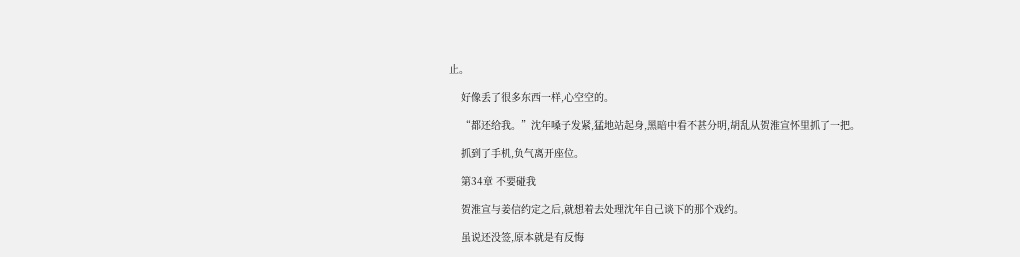止。

    好像丢了很多东西一样,心空空的。

    “都还给我。”沈年嗓子发紧,猛地站起身,黑暗中看不甚分明,胡乱从贺淮宣怀里抓了一把。

    抓到了手机,负气离开座位。

    第34章 不要碰我

    贺淮宣与姜信约定之后,就想着去处理沈年自己谈下的那个戏约。

    虽说还没签,原本就是有反悔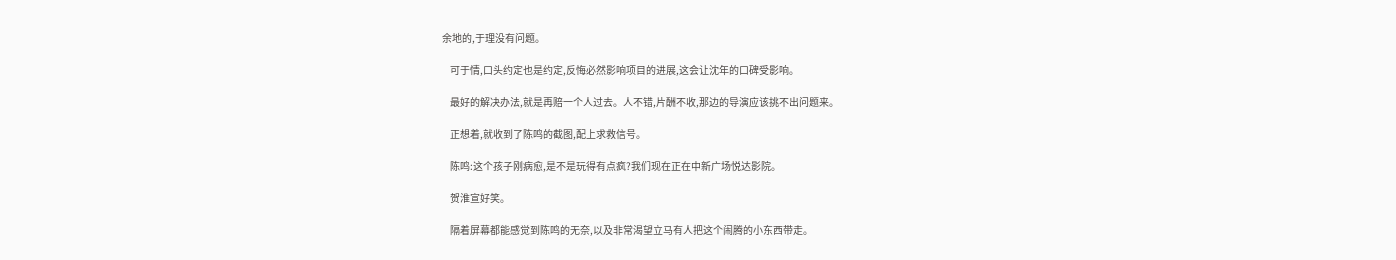余地的,于理没有问题。

    可于情,口头约定也是约定,反悔必然影响项目的进展,这会让沈年的口碑受影响。

    最好的解决办法,就是再赔一个人过去。人不错,片酬不收,那边的导演应该挑不出问题来。

    正想着,就收到了陈鸣的截图,配上求救信号。

    陈鸣:这个孩子刚病愈,是不是玩得有点疯?我们现在正在中新广场悦达影院。

    贺淮宣好笑。

    隔着屏幕都能感觉到陈鸣的无奈,以及非常渴望立马有人把这个闹腾的小东西带走。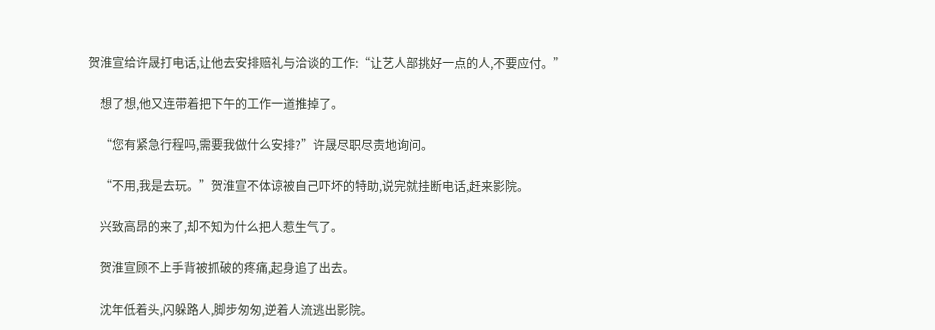贺淮宣给许晟打电话,让他去安排赔礼与洽谈的工作:“让艺人部挑好一点的人,不要应付。”

    想了想,他又连带着把下午的工作一道推掉了。

    “您有紧急行程吗,需要我做什么安排?”许晟尽职尽责地询问。

    “不用,我是去玩。”贺淮宣不体谅被自己吓坏的特助,说完就挂断电话,赶来影院。

    兴致高昂的来了,却不知为什么把人惹生气了。

    贺淮宣顾不上手背被抓破的疼痛,起身追了出去。

    沈年低着头,闪躲路人,脚步匆匆,逆着人流逃出影院。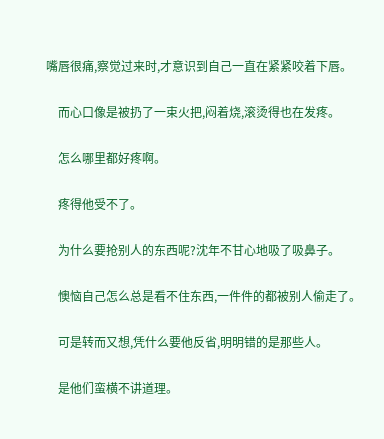嘴唇很痛,察觉过来时,才意识到自己一直在紧紧咬着下唇。

    而心口像是被扔了一束火把,闷着烧,滚烫得也在发疼。

    怎么哪里都好疼啊。

    疼得他受不了。

    为什么要抢别人的东西呢?沈年不甘心地吸了吸鼻子。

    懊恼自己怎么总是看不住东西,一件件的都被别人偷走了。

    可是转而又想,凭什么要他反省,明明错的是那些人。

    是他们蛮横不讲道理。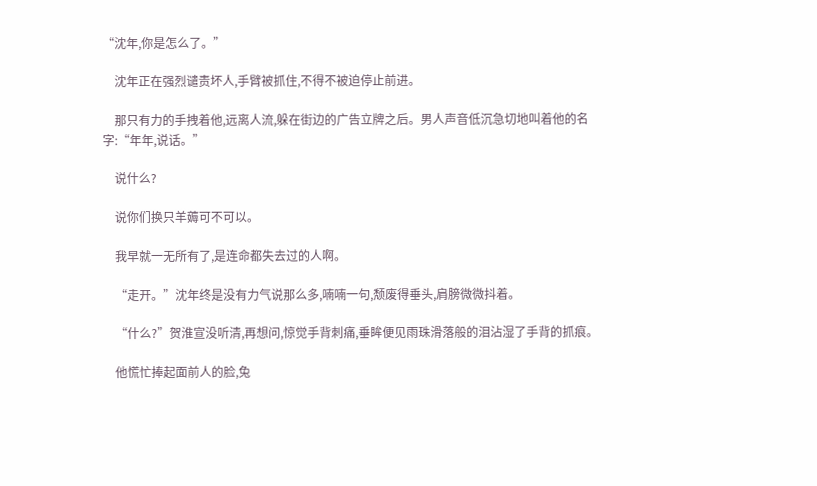“沈年,你是怎么了。”

    沈年正在强烈谴责坏人,手臂被抓住,不得不被迫停止前进。

    那只有力的手拽着他,远离人流,躲在街边的广告立牌之后。男人声音低沉急切地叫着他的名字:“年年,说话。”

    说什么?

    说你们换只羊薅可不可以。

    我早就一无所有了,是连命都失去过的人啊。

    “走开。”沈年终是没有力气说那么多,喃喃一句,颓废得垂头,肩膀微微抖着。

    “什么?”贺淮宣没听清,再想问,惊觉手背刺痛,垂眸便见雨珠滑落般的泪沾湿了手背的抓痕。

    他慌忙捧起面前人的脸,兔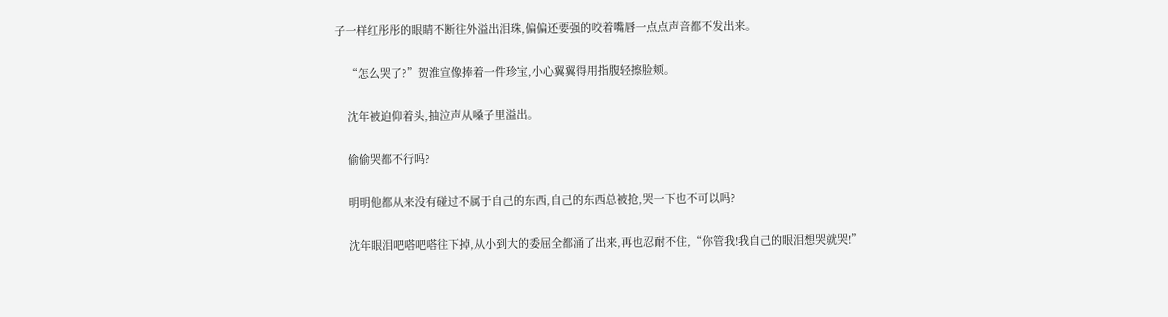子一样红彤彤的眼睛不断往外溢出泪珠,偏偏还要强的咬着嘴唇一点点声音都不发出来。

    “怎么哭了?”贺淮宣像捧着一件珍宝,小心翼翼得用指腹轻擦脸颊。

    沈年被迫仰着头,抽泣声从嗓子里溢出。

    偷偷哭都不行吗?

    明明他都从来没有碰过不属于自己的东西,自己的东西总被抢,哭一下也不可以吗?

    沈年眼泪吧嗒吧嗒往下掉,从小到大的委屈全都涌了出来,再也忍耐不住,“你管我!我自己的眼泪想哭就哭!”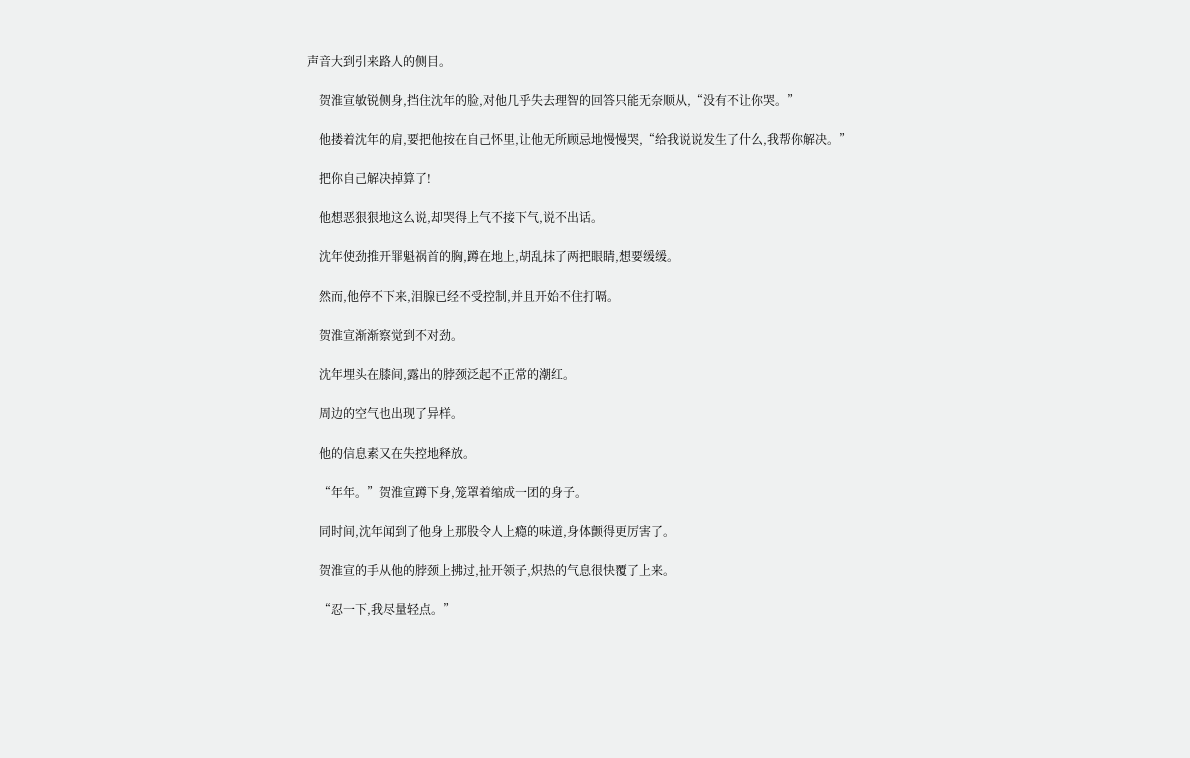声音大到引来路人的侧目。

    贺淮宣敏锐侧身,挡住沈年的脸,对他几乎失去理智的回答只能无奈顺从,“没有不让你哭。”

    他搂着沈年的肩,要把他按在自己怀里,让他无所顾忌地慢慢哭,“给我说说发生了什么,我帮你解决。”

    把你自己解决掉算了!

    他想恶狠狠地这么说,却哭得上气不接下气,说不出话。

    沈年使劲推开罪魁祸首的胸,蹲在地上,胡乱抹了两把眼睛,想要缓缓。

    然而,他停不下来,泪腺已经不受控制,并且开始不住打嗝。

    贺淮宣渐渐察觉到不对劲。

    沈年埋头在膝间,露出的脖颈泛起不正常的潮红。

    周边的空气也出现了异样。

    他的信息素又在失控地释放。

    “年年。”贺淮宣蹲下身,笼罩着缩成一团的身子。

    同时间,沈年闻到了他身上那股令人上瘾的味道,身体颤得更厉害了。

    贺淮宣的手从他的脖颈上拂过,扯开领子,炽热的气息很快覆了上来。

    “忍一下,我尽量轻点。”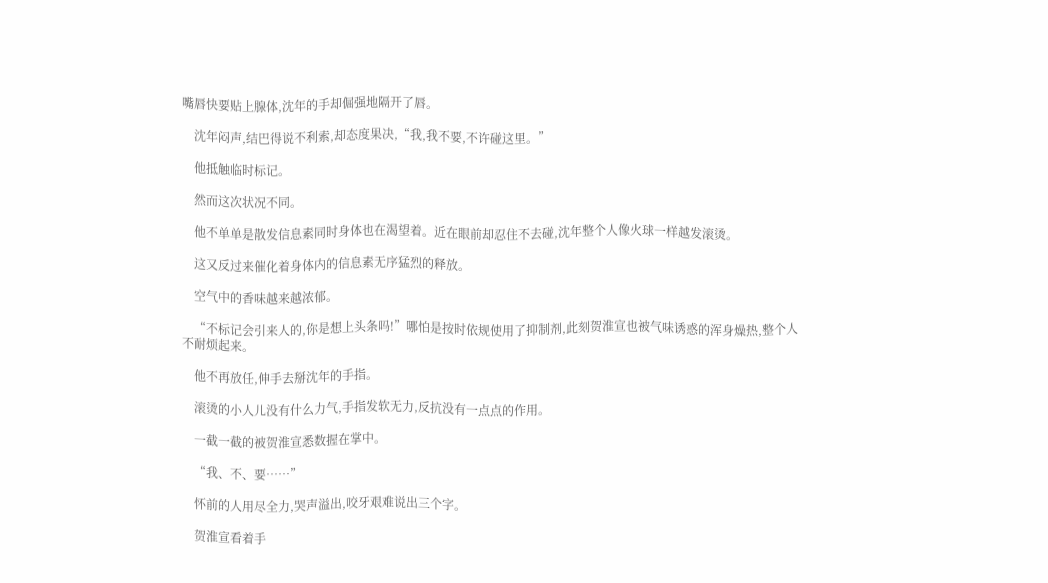嘴唇快要贴上腺体,沈年的手却倔强地隔开了唇。

    沈年闷声,结巴得说不利索,却态度果决,“我,我不要,不许碰这里。”

    他抵触临时标记。

    然而这次状况不同。

    他不单单是散发信息素同时身体也在渴望着。近在眼前却忍住不去碰,沈年整个人像火球一样越发滚烫。

    这又反过来催化着身体内的信息素无序猛烈的释放。

    空气中的香味越来越浓郁。

    “不标记会引来人的,你是想上头条吗!”哪怕是按时依规使用了抑制剂,此刻贺淮宣也被气味诱惑的浑身燥热,整个人不耐烦起来。

    他不再放任,伸手去掰沈年的手指。

    滚烫的小人儿没有什么力气,手指发软无力,反抗没有一点点的作用。

    一截一截的被贺淮宣悉数握在掌中。

    “我、不、要……”

    怀前的人用尽全力,哭声溢出,咬牙艰难说出三个字。

    贺淮宣看着手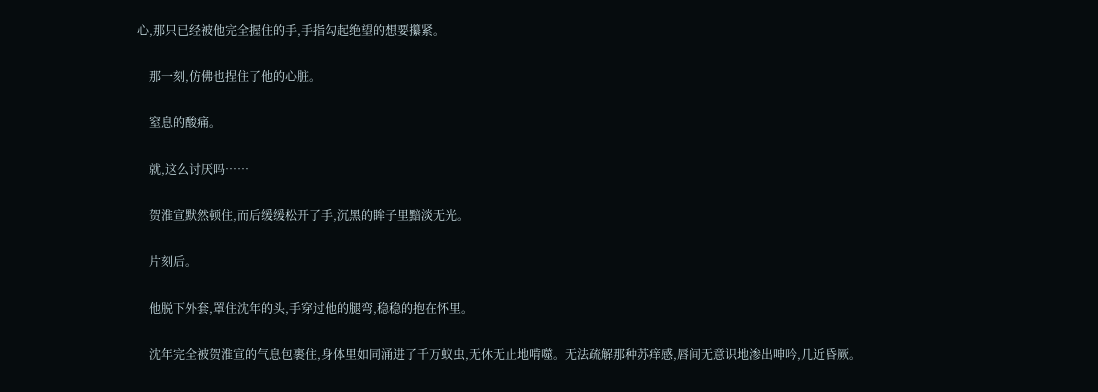心,那只已经被他完全握住的手,手指勾起绝望的想要攥紧。

    那一刻,仿佛也捏住了他的心脏。

    窒息的酸痛。

    就,这么讨厌吗……

    贺淮宣默然顿住,而后缓缓松开了手,沉黑的眸子里黯淡无光。

    片刻后。

    他脱下外套,罩住沈年的头,手穿过他的腿弯,稳稳的抱在怀里。

    沈年完全被贺淮宣的气息包裹住,身体里如同涌进了千万蚁虫,无休无止地啃噬。无法疏解那种苏痒感,唇间无意识地渗出呻吟,几近昏厥。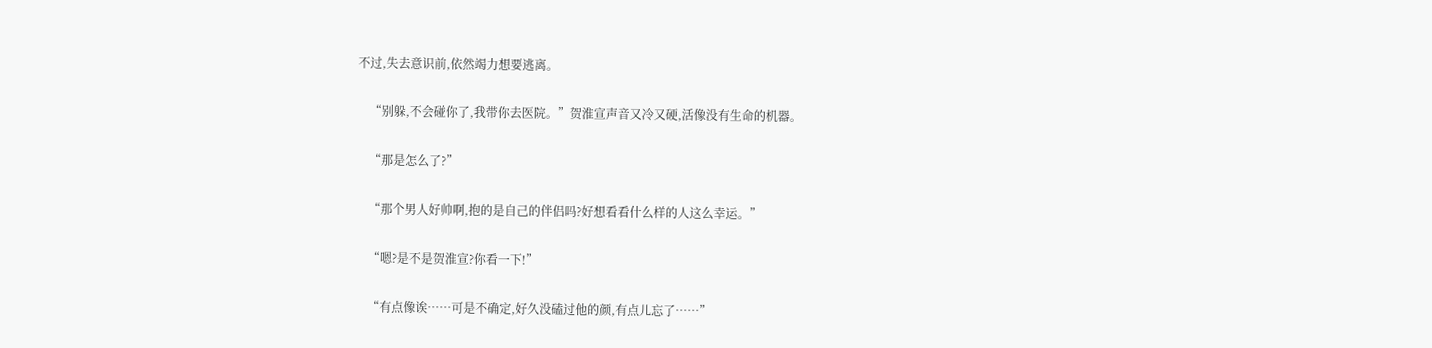不过,失去意识前,依然竭力想要逃离。

    “别躲,不会碰你了,我带你去医院。”贺淮宣声音又冷又硬,活像没有生命的机器。

    “那是怎么了?”

    “那个男人好帅啊,抱的是自己的伴侣吗?好想看看什么样的人这么幸运。”

    “嗯?是不是贺淮宣?你看一下!”

    “有点像诶……可是不确定,好久没磕过他的颜,有点儿忘了……”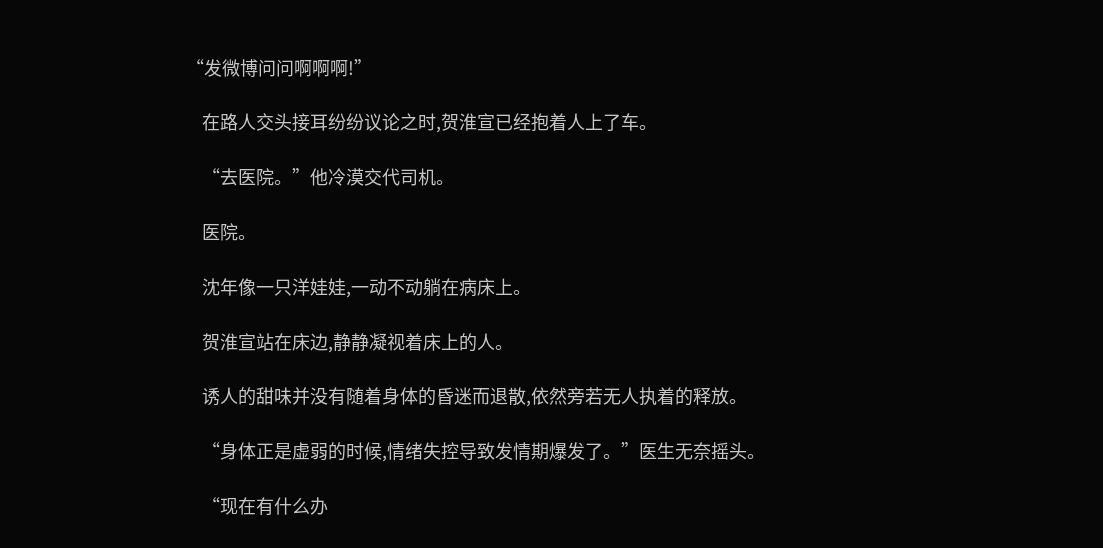“发微博问问啊啊啊!”

    在路人交头接耳纷纷议论之时,贺淮宣已经抱着人上了车。

    “去医院。”他冷漠交代司机。

    医院。

    沈年像一只洋娃娃,一动不动躺在病床上。

    贺淮宣站在床边,静静凝视着床上的人。

    诱人的甜味并没有随着身体的昏迷而退散,依然旁若无人执着的释放。

    “身体正是虚弱的时候,情绪失控导致发情期爆发了。”医生无奈摇头。

    “现在有什么办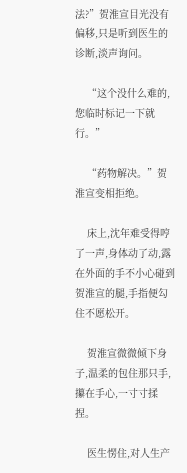法?”贺淮宣目光没有偏移,只是听到医生的诊断,淡声询问。

    “这个没什么难的,您临时标记一下就行。”

    “药物解决。”贺淮宣变相拒绝。

    床上,沈年难受得哼了一声,身体动了动,露在外面的手不小心碰到贺淮宣的腿,手指便勾住不愿松开。

    贺淮宣微微倾下身子,温柔的包住那只手,攥在手心,一寸寸揉捏。

    医生愣住,对人生产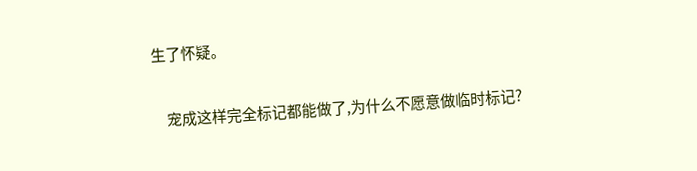生了怀疑。

    宠成这样完全标记都能做了,为什么不愿意做临时标记?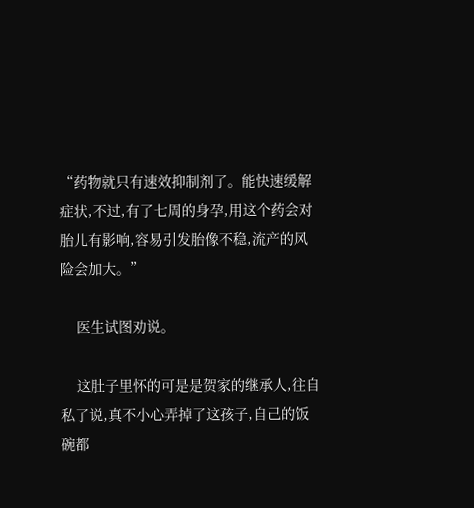“药物就只有速效抑制剂了。能快速缓解症状,不过,有了七周的身孕,用这个药会对胎儿有影响,容易引发胎像不稳,流产的风险会加大。”

    医生试图劝说。

    这肚子里怀的可是是贺家的继承人,往自私了说,真不小心弄掉了这孩子,自己的饭碗都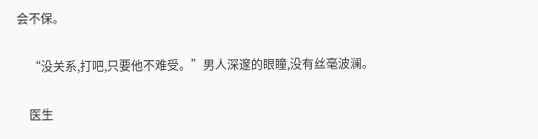会不保。

    “没关系,打吧,只要他不难受。”男人深邃的眼瞳,没有丝毫波澜。

    医生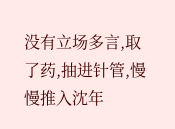没有立场多言,取了药,抽进针管,慢慢推入沈年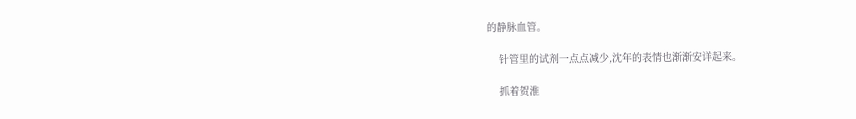的静脉血管。

    针管里的试剂一点点减少,沈年的表情也渐渐安详起来。

    抓着贺淮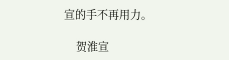宣的手不再用力。

    贺淮宣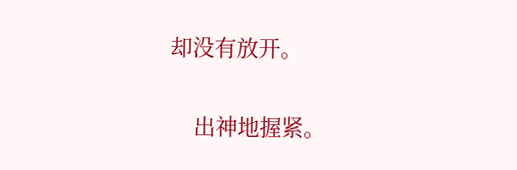却没有放开。

    出神地握紧。